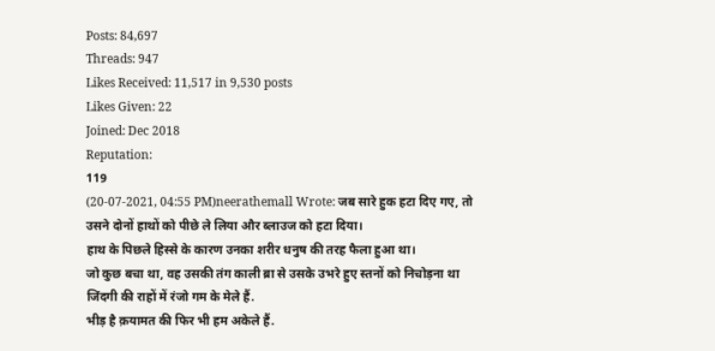Posts: 84,697
Threads: 947
Likes Received: 11,517 in 9,530 posts
Likes Given: 22
Joined: Dec 2018
Reputation:
119
(20-07-2021, 04:55 PM)neerathemall Wrote: जब सारे हुक हटा दिए गए, तो उसने दोनों हाथों को पीछे ले लिया और ब्लाउज को हटा दिया।
हाथ के पिछले हिस्से के कारण उनका शरीर धनुष की तरह फैला हुआ था।
जो कुछ बचा था, वह उसकी तंग काली ब्रा से उसके उभरे हुए स्तनों को निचोड़ना था
जिंदगी की राहों में रंजो गम के मेले हैं.
भीड़ है क़यामत की फिर भी हम अकेले हैं.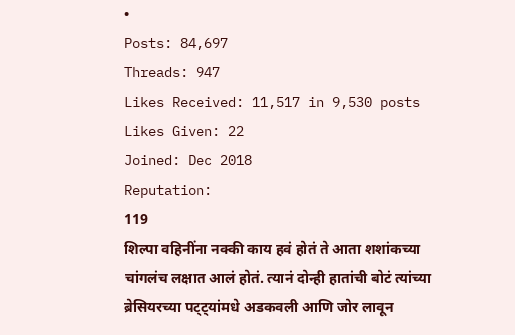•
Posts: 84,697
Threads: 947
Likes Received: 11,517 in 9,530 posts
Likes Given: 22
Joined: Dec 2018
Reputation:
119
शिल्पा वहिनींना नक्की काय हवं होतं ते आता शशांकच्या चांगलंच लक्षात आलं होतं. त्यानं दोन्ही हातांची बोटं त्यांच्या ब्रेसियरच्या पट्ट्यांमधे अडकवली आणि जोर लावून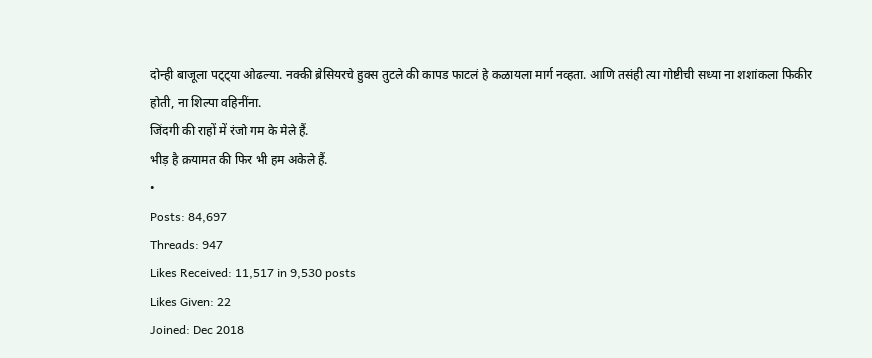दोन्ही बाजूला पट्ट्या ओढल्या. नक्की ब्रेसियरचे हुक्स तुटले की कापड फाटलं हे कळायला मार्ग नव्हता. आणि तसंही त्या गोष्टीची सध्या ना शशांकला फिकीर होती, ना शिल्पा वहिनींना.
जिंदगी की राहों में रंजो गम के मेले हैं.
भीड़ है क़यामत की फिर भी हम अकेले हैं.
•
Posts: 84,697
Threads: 947
Likes Received: 11,517 in 9,530 posts
Likes Given: 22
Joined: Dec 2018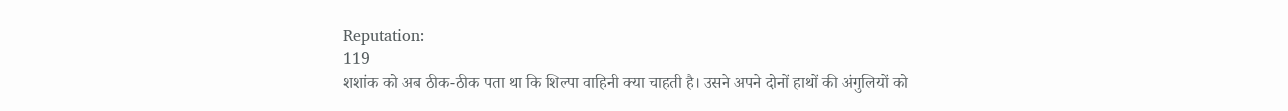Reputation:
119
शशांक को अब ठीक-ठीक पता था कि शिल्पा वाहिनी क्या चाहती है। उसने अपने दोनों हाथों की अंगुलियों को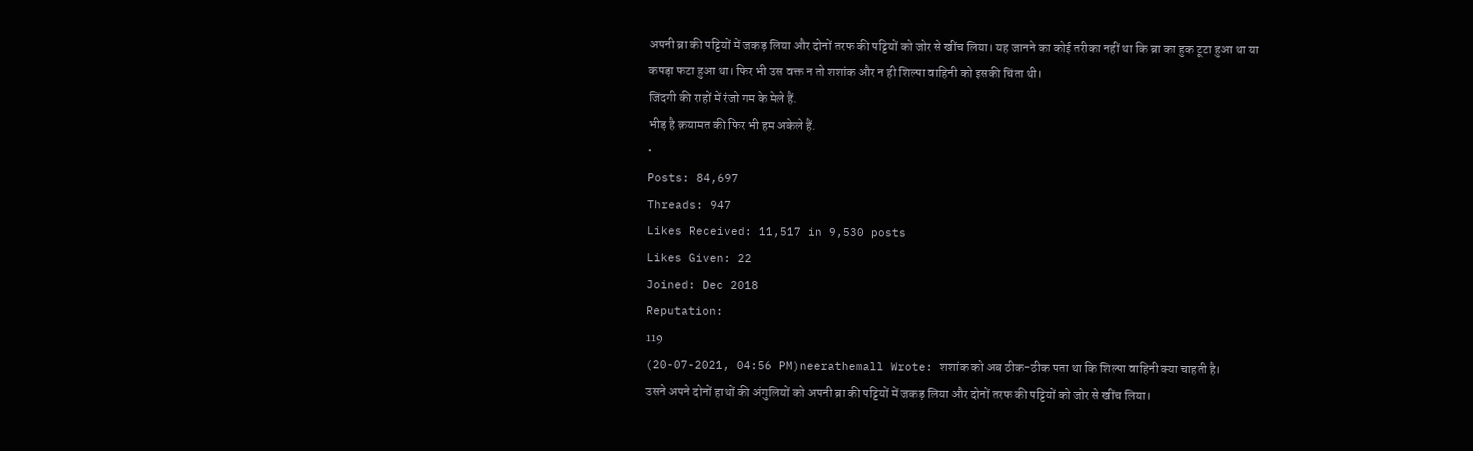अपनी ब्रा की पट्टियों में जकड़ लिया और दोनों तरफ की पट्टियों को जोर से खींच लिया। यह जानने का कोई तरीका नहीं था कि ब्रा का हुक टूटा हुआ था या कपड़ा फटा हुआ था। फिर भी उस वक्त न तो शशांक और न ही शिल्पा वाहिनी को इसकी चिंता थी।
जिंदगी की राहों में रंजो गम के मेले हैं.
भीड़ है क़यामत की फिर भी हम अकेले हैं.
•
Posts: 84,697
Threads: 947
Likes Received: 11,517 in 9,530 posts
Likes Given: 22
Joined: Dec 2018
Reputation:
119
(20-07-2021, 04:56 PM)neerathemall Wrote: शशांक को अब ठीक-ठीक पता था कि शिल्पा वाहिनी क्या चाहती है।
उसने अपने दोनों हाथों की अंगुलियों को अपनी ब्रा की पट्टियों में जकड़ लिया और दोनों तरफ की पट्टियों को जोर से खींच लिया।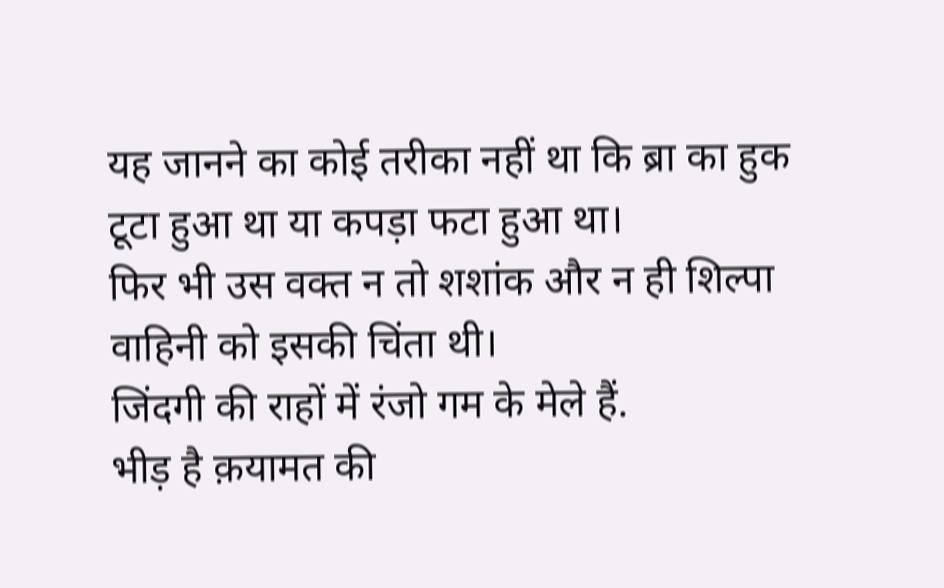यह जानने का कोई तरीका नहीं था कि ब्रा का हुक टूटा हुआ था या कपड़ा फटा हुआ था।
फिर भी उस वक्त न तो शशांक और न ही शिल्पा वाहिनी को इसकी चिंता थी।
जिंदगी की राहों में रंजो गम के मेले हैं.
भीड़ है क़यामत की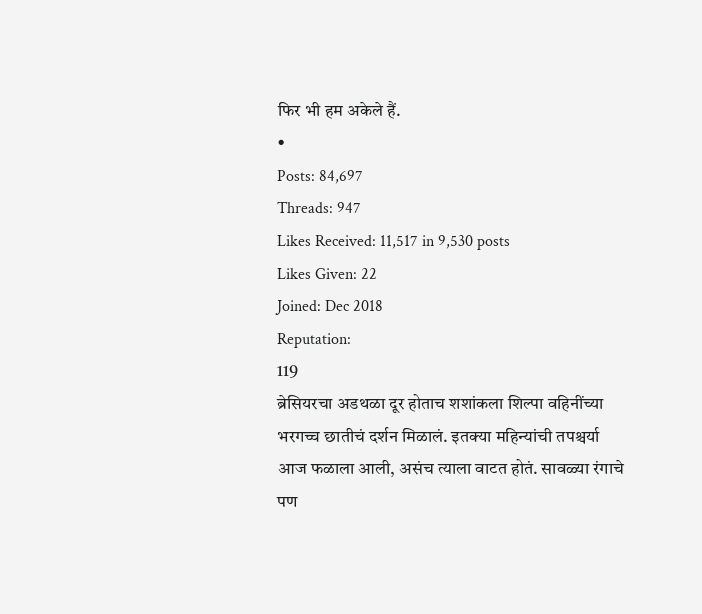फिर भी हम अकेले हैं.
•
Posts: 84,697
Threads: 947
Likes Received: 11,517 in 9,530 posts
Likes Given: 22
Joined: Dec 2018
Reputation:
119
ब्रेसियरचा अडथळा दूर होताच शशांकला शिल्पा वहिनींच्या भरगच्च छातीचं दर्शन मिळालं. इतक्या महिन्यांची तपश्चर्या आज फळाला आली, असंच त्याला वाटत होतं. सावळ्या रंगाचे पण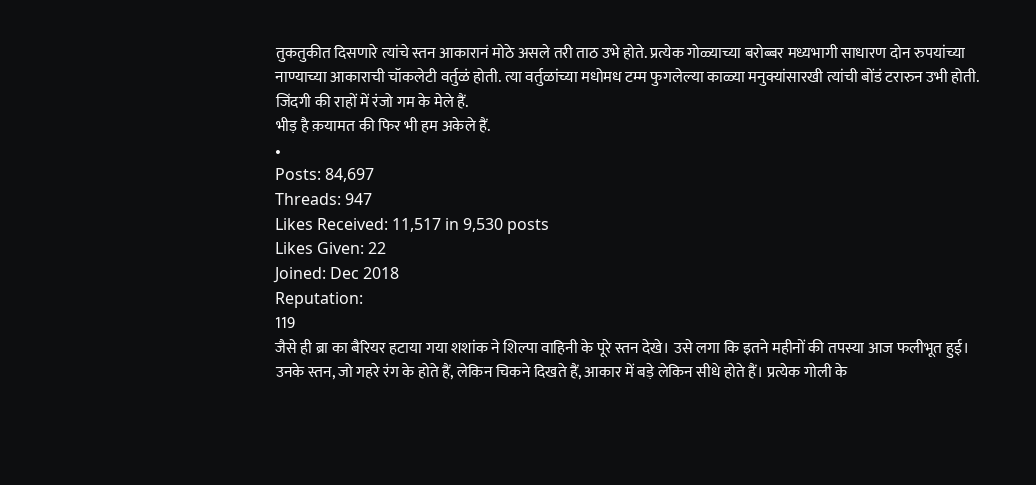तुकतुकीत दिसणारे त्यांचे स्तन आकारानं मोठे असले तरी ताठ उभे होते. प्रत्येक गोळ्याच्या बरोब्बर मध्यभागी साधारण दोन रुपयांच्या नाण्याच्या आकाराची चॉकलेटी वर्तुळं होती. त्या वर्तुळांच्या मधोमध टम्म फुगलेल्या काळ्या मनुक्यांसारखी त्यांची बोंडं टरारुन उभी होती.
जिंदगी की राहों में रंजो गम के मेले हैं.
भीड़ है क़यामत की फिर भी हम अकेले हैं.
•
Posts: 84,697
Threads: 947
Likes Received: 11,517 in 9,530 posts
Likes Given: 22
Joined: Dec 2018
Reputation:
119
जैसे ही ब्रा का बैरियर हटाया गया शशांक ने शिल्पा वाहिनी के पूरे स्तन देखे। उसे लगा कि इतने महीनों की तपस्या आज फलीभूत हुई। उनके स्तन, जो गहरे रंग के होते हैं, लेकिन चिकने दिखते हैं, आकार में बड़े लेकिन सीधे होते हैं। प्रत्येक गोली के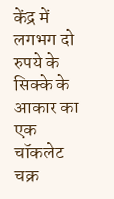केंद्र में लगभग दो रुपये के सिक्के के आकार का एक चॉकलेट चक्र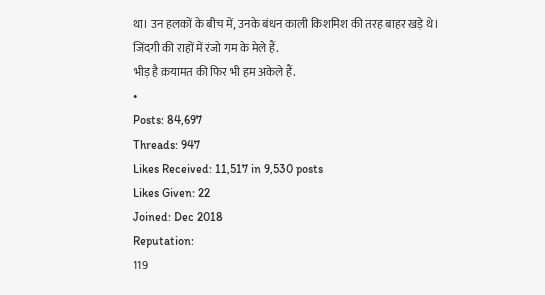था। उन हलकों के बीच में, उनके बंधन काली किशमिश की तरह बाहर खड़े थे।
जिंदगी की राहों में रंजो गम के मेले हैं.
भीड़ है क़यामत की फिर भी हम अकेले हैं.
•
Posts: 84,697
Threads: 947
Likes Received: 11,517 in 9,530 posts
Likes Given: 22
Joined: Dec 2018
Reputation:
119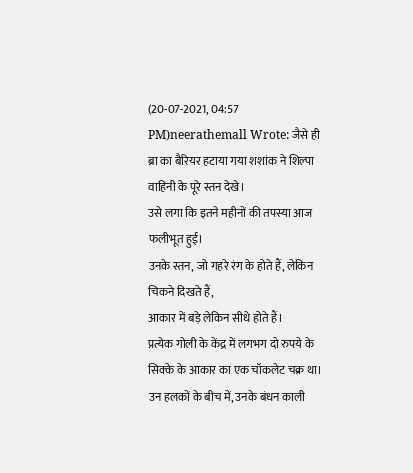(20-07-2021, 04:57 PM)neerathemall Wrote: जैसे ही ब्रा का बैरियर हटाया गया शशांक ने शिल्पा वाहिनी के पूरे स्तन देखे।
उसे लगा कि इतने महीनों की तपस्या आज फलीभूत हुई।
उनके स्तन, जो गहरे रंग के होते हैं, लेकिन चिकने दिखते हैं,
आकार में बड़े लेकिन सीधे होते हैं।
प्रत्येक गोली के केंद्र में लगभग दो रुपये के सिक्के के आकार का एक चॉकलेट चक्र था।
उन हलकों के बीच में, उनके बंधन काली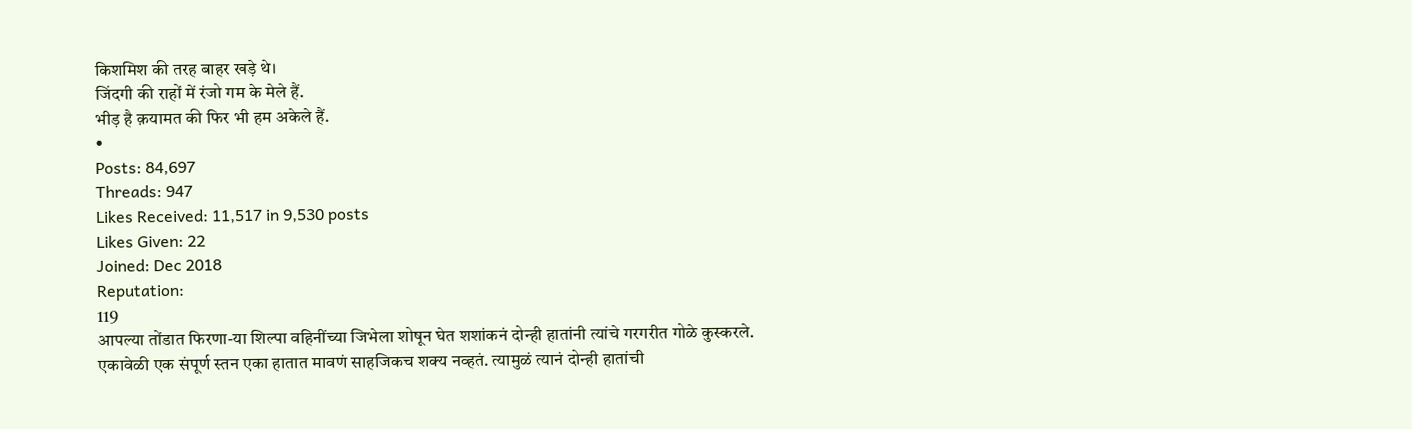किशमिश की तरह बाहर खड़े थे।
जिंदगी की राहों में रंजो गम के मेले हैं.
भीड़ है क़यामत की फिर भी हम अकेले हैं.
•
Posts: 84,697
Threads: 947
Likes Received: 11,517 in 9,530 posts
Likes Given: 22
Joined: Dec 2018
Reputation:
119
आपल्या तोंडात फिरणा-या शिल्पा वहिनींच्या जिभेला शोषून घेत शशांकनं दोन्ही हातांनी त्यांचे गरगरीत गोळे कुस्करले. एकावेळी एक संपूर्ण स्तन एका हातात मावणं साहजिकच शक्य नव्हतं. त्यामुळं त्यानं दोन्ही हातांची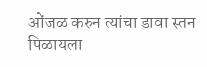ओंजळ करुन त्यांचा डावा स्तन पिळायला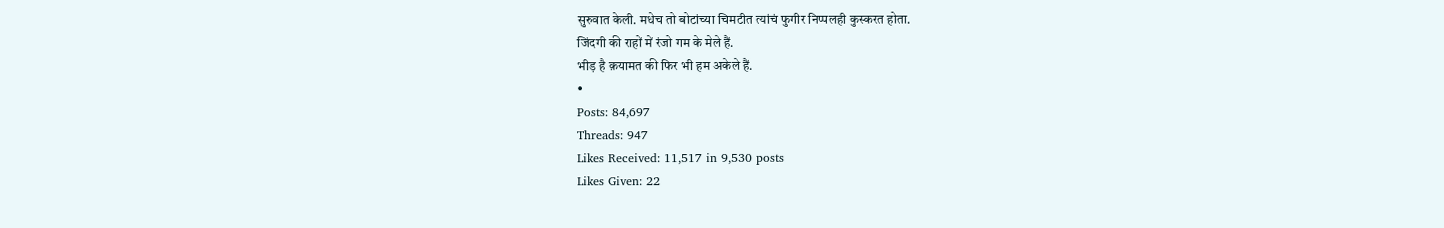सुरुवात केली. मधेच तो बोटांच्या चिमटीत त्यांचं फुगीर निप्पलही कुस्करत होता.
जिंदगी की राहों में रंजो गम के मेले हैं.
भीड़ है क़यामत की फिर भी हम अकेले हैं.
•
Posts: 84,697
Threads: 947
Likes Received: 11,517 in 9,530 posts
Likes Given: 22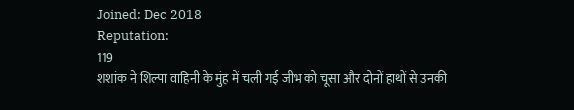Joined: Dec 2018
Reputation:
119
शशांक ने शिल्पा वाहिनी के मुंह में चली गई जीभ को चूसा और दोनों हाथों से उनकी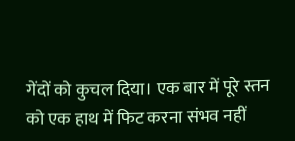गेंदों को कुचल दिया। एक बार में पूरे स्तन को एक हाथ में फिट करना संभव नहीं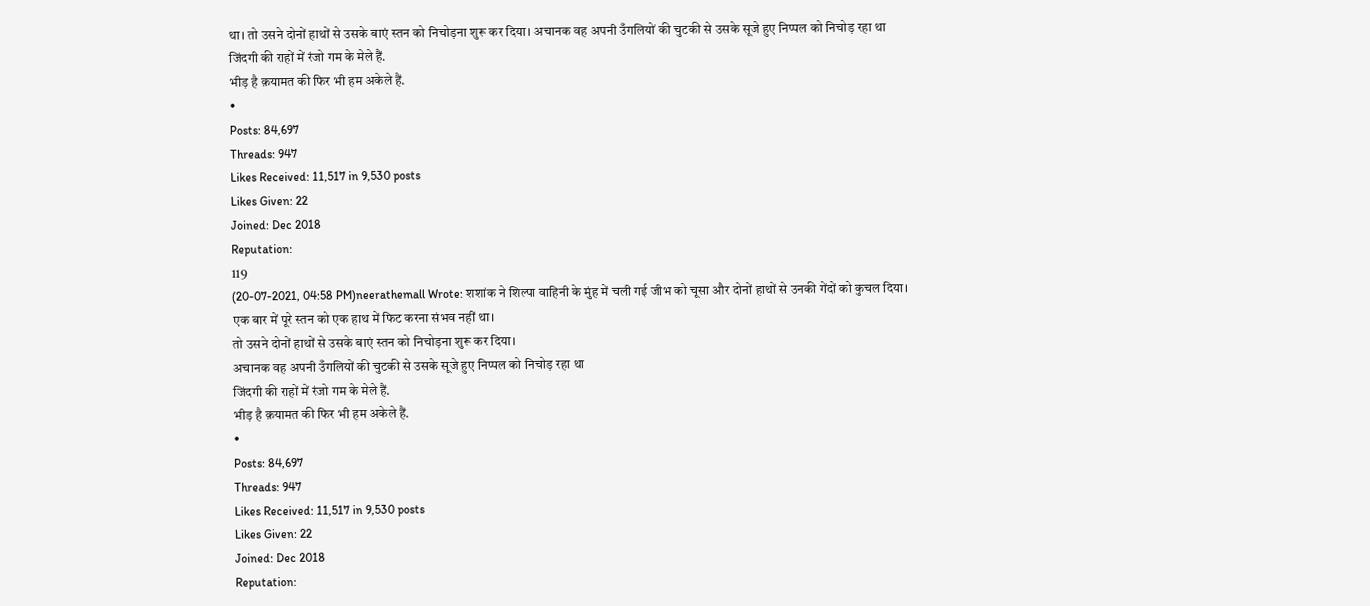था। तो उसने दोनों हाथों से उसके बाएं स्तन को निचोड़ना शुरू कर दिया। अचानक वह अपनी उँगलियों की चुटकी से उसके सूजे हुए निप्पल को निचोड़ रहा था
जिंदगी की राहों में रंजो गम के मेले हैं.
भीड़ है क़यामत की फिर भी हम अकेले हैं.
•
Posts: 84,697
Threads: 947
Likes Received: 11,517 in 9,530 posts
Likes Given: 22
Joined: Dec 2018
Reputation:
119
(20-07-2021, 04:58 PM)neerathemall Wrote: शशांक ने शिल्पा वाहिनी के मुंह में चली गई जीभ को चूसा और दोनों हाथों से उनकी गेंदों को कुचल दिया।
एक बार में पूरे स्तन को एक हाथ में फिट करना संभव नहीं था।
तो उसने दोनों हाथों से उसके बाएं स्तन को निचोड़ना शुरू कर दिया।
अचानक वह अपनी उँगलियों की चुटकी से उसके सूजे हुए निप्पल को निचोड़ रहा था
जिंदगी की राहों में रंजो गम के मेले हैं.
भीड़ है क़यामत की फिर भी हम अकेले हैं.
•
Posts: 84,697
Threads: 947
Likes Received: 11,517 in 9,530 posts
Likes Given: 22
Joined: Dec 2018
Reputation: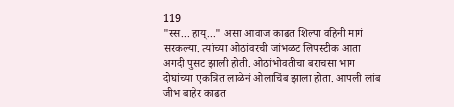119
"स्स... हाय्..." असा आवाज काढत शिल्पा वहिनी मागं सरकल्या. त्यांच्या ओठांवरची जांभळट लिपस्टीक आता अगदी पुसट झाली होती. ओठांभोवतीचा बराचसा भाग दोघांच्या एकत्रित लाळेनं ओलाचिंब झाला होता. आपली लांब जीभ बाहेर काढत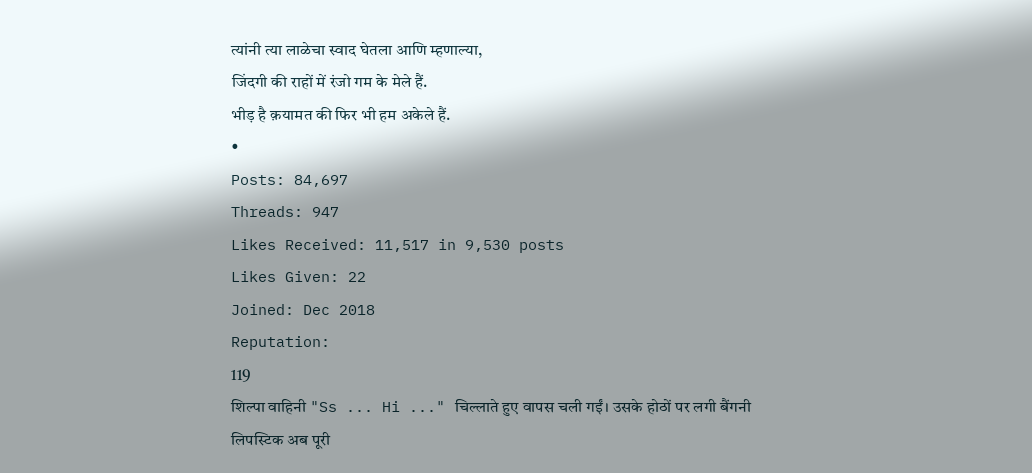त्यांनी त्या लाळेचा स्वाद घेतला आणि म्हणाल्या,
जिंदगी की राहों में रंजो गम के मेले हैं.
भीड़ है क़यामत की फिर भी हम अकेले हैं.
•
Posts: 84,697
Threads: 947
Likes Received: 11,517 in 9,530 posts
Likes Given: 22
Joined: Dec 2018
Reputation:
119
शिल्पा वाहिनी "Ss ... Hi ..." चिल्लाते हुए वापस चली गईं। उसके होठों पर लगी बैंगनी लिपस्टिक अब पूरी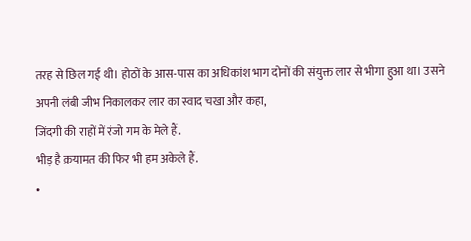तरह से छिल गई थी। होठों के आस-पास का अधिकांश भाग दोनों की संयुक्त लार से भीगा हुआ था। उसने अपनी लंबी जीभ निकालकर लार का स्वाद चखा और कहा,
जिंदगी की राहों में रंजो गम के मेले हैं.
भीड़ है क़यामत की फिर भी हम अकेले हैं.
•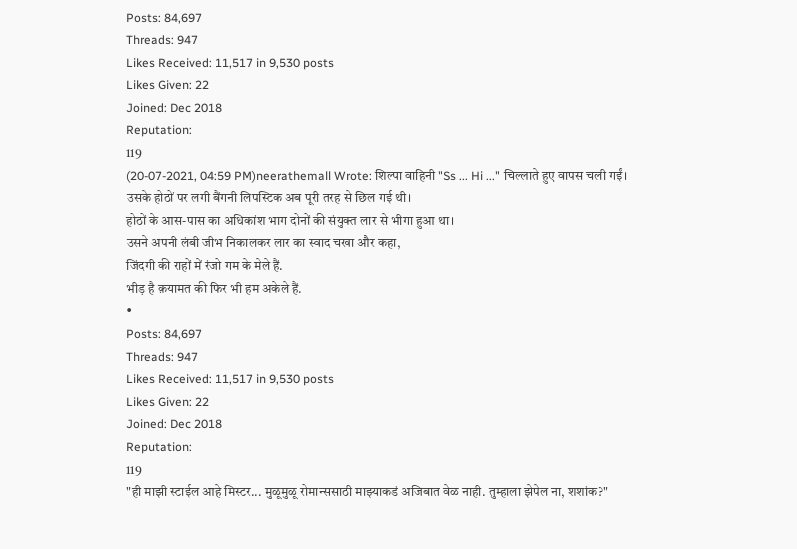Posts: 84,697
Threads: 947
Likes Received: 11,517 in 9,530 posts
Likes Given: 22
Joined: Dec 2018
Reputation:
119
(20-07-2021, 04:59 PM)neerathemall Wrote: शिल्पा वाहिनी "Ss ... Hi ..." चिल्लाते हुए वापस चली गईं।
उसके होठों पर लगी बैंगनी लिपस्टिक अब पूरी तरह से छिल गई थी।
होठों के आस-पास का अधिकांश भाग दोनों की संयुक्त लार से भीगा हुआ था।
उसने अपनी लंबी जीभ निकालकर लार का स्वाद चखा और कहा,
जिंदगी की राहों में रंजो गम के मेले हैं.
भीड़ है क़यामत की फिर भी हम अकेले हैं.
•
Posts: 84,697
Threads: 947
Likes Received: 11,517 in 9,530 posts
Likes Given: 22
Joined: Dec 2018
Reputation:
119
"ही माझी स्टाईल आहे मिस्टर... मुळूमुळू रोमान्ससाठी माझ्याकडं अजिबात वेळ नाही. तुम्हाला झेपेल ना, शशांक?"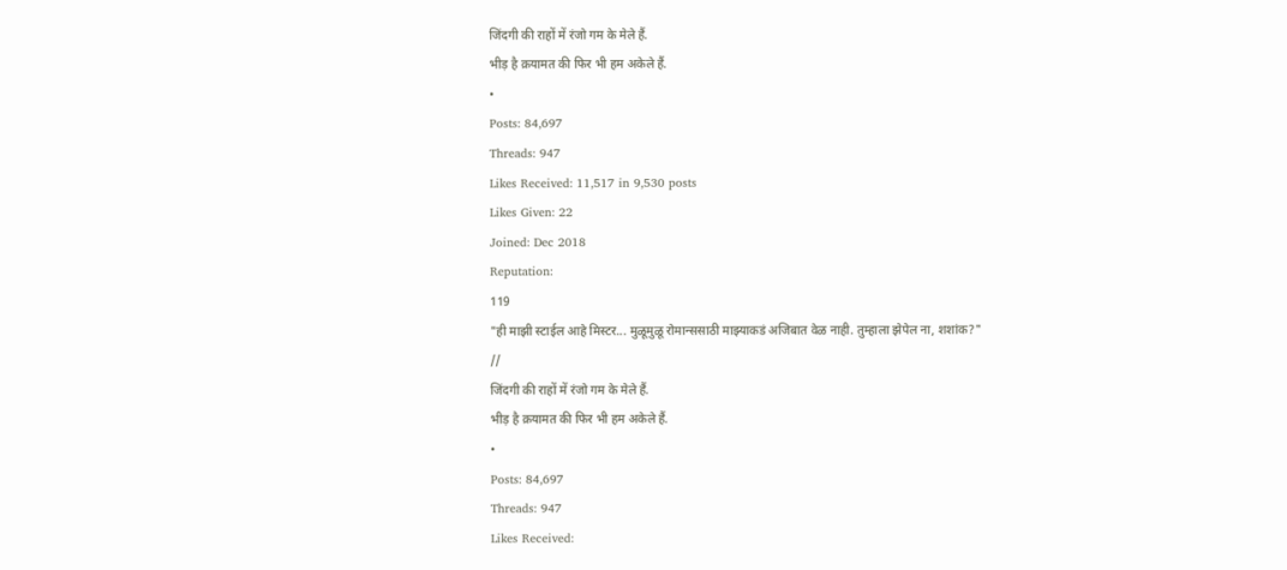जिंदगी की राहों में रंजो गम के मेले हैं.
भीड़ है क़यामत की फिर भी हम अकेले हैं.
•
Posts: 84,697
Threads: 947
Likes Received: 11,517 in 9,530 posts
Likes Given: 22
Joined: Dec 2018
Reputation:
119
"ही माझी स्टाईल आहे मिस्टर... मुळूमुळू रोमान्ससाठी माझ्याकडं अजिबात वेळ नाही. तुम्हाला झेपेल ना, शशांक?"
//
जिंदगी की राहों में रंजो गम के मेले हैं.
भीड़ है क़यामत की फिर भी हम अकेले हैं.
•
Posts: 84,697
Threads: 947
Likes Received: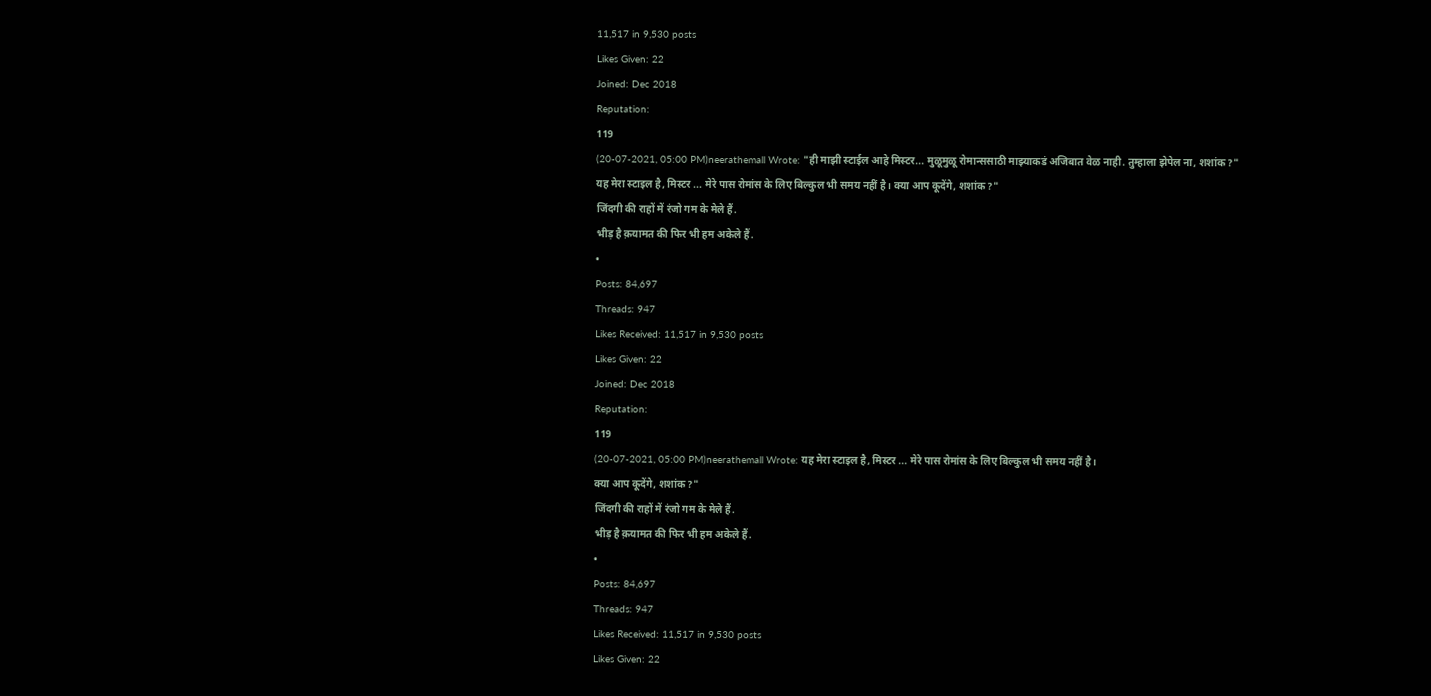11,517 in 9,530 posts
Likes Given: 22
Joined: Dec 2018
Reputation:
119
(20-07-2021, 05:00 PM)neerathemall Wrote: "ही माझी स्टाईल आहे मिस्टर... मुळूमुळू रोमान्ससाठी माझ्याकडं अजिबात वेळ नाही. तुम्हाला झेपेल ना, शशांक?"
यह मेरा स्टाइल है, मिस्टर ... मेरे पास रोमांस के लिए बिल्कुल भी समय नहीं है। क्या आप कूदेंगे, शशांक?"
जिंदगी की राहों में रंजो गम के मेले हैं.
भीड़ है क़यामत की फिर भी हम अकेले हैं.
•
Posts: 84,697
Threads: 947
Likes Received: 11,517 in 9,530 posts
Likes Given: 22
Joined: Dec 2018
Reputation:
119
(20-07-2021, 05:00 PM)neerathemall Wrote: यह मेरा स्टाइल है, मिस्टर ... मेरे पास रोमांस के लिए बिल्कुल भी समय नहीं है।
क्या आप कूदेंगे, शशांक?"
जिंदगी की राहों में रंजो गम के मेले हैं.
भीड़ है क़यामत की फिर भी हम अकेले हैं.
•
Posts: 84,697
Threads: 947
Likes Received: 11,517 in 9,530 posts
Likes Given: 22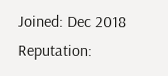Joined: Dec 2018
Reputation: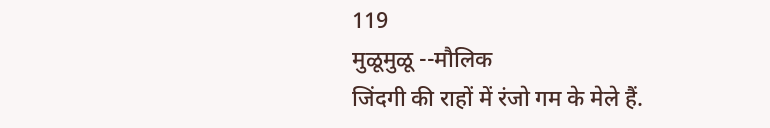119
मुळूमुळू --मौलिक
जिंदगी की राहों में रंजो गम के मेले हैं.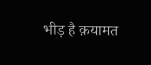भीड़ है क़यामत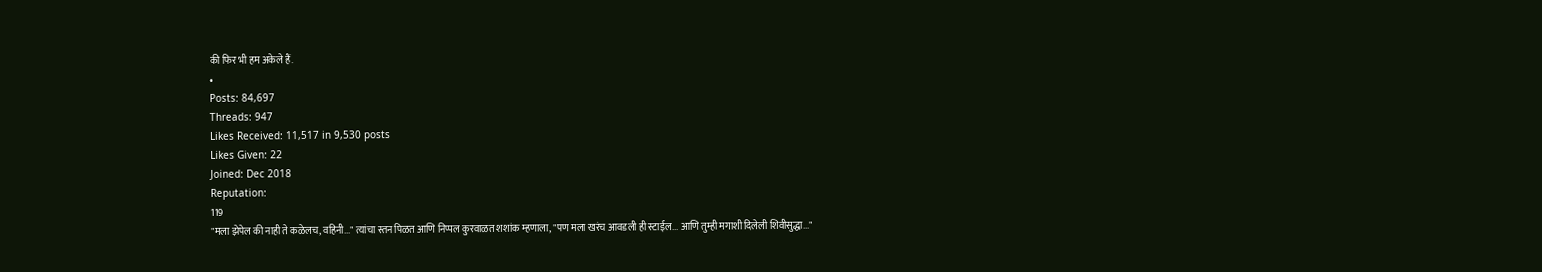की फिर भी हम अकेले हैं.
•
Posts: 84,697
Threads: 947
Likes Received: 11,517 in 9,530 posts
Likes Given: 22
Joined: Dec 2018
Reputation:
119
"मला झेपेल की नाही ते कळेलच, वहिनी..." त्यांचा स्तन पिळत आणि निप्पल कुरवाळत शशांक म्हणाला, "पण मला खरंच आवडली ही स्टाईल... आणि तुम्ही मगाशी दिलेली शिवीसुद्धा..."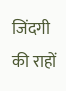जिंदगी की राहों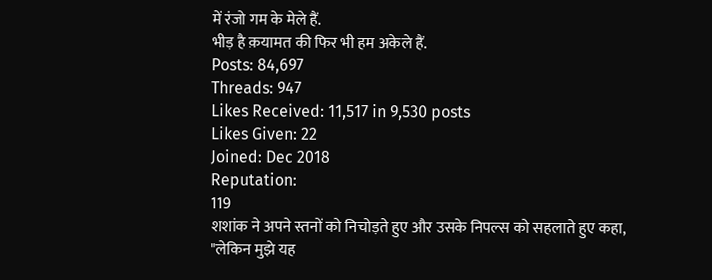में रंजो गम के मेले हैं.
भीड़ है क़यामत की फिर भी हम अकेले हैं.
Posts: 84,697
Threads: 947
Likes Received: 11,517 in 9,530 posts
Likes Given: 22
Joined: Dec 2018
Reputation:
119
शशांक ने अपने स्तनों को निचोड़ते हुए और उसके निपल्स को सहलाते हुए कहा, "लेकिन मुझे यह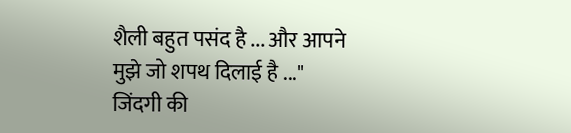शैली बहुत पसंद है ... और आपने मुझे जो शपथ दिलाई है ..."
जिंदगी की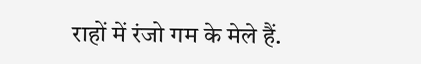राहों में रंजो गम के मेले हैं.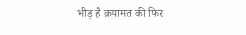भीड़ है क़यामत की फिर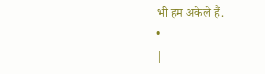भी हम अकेले हैं.
•
|